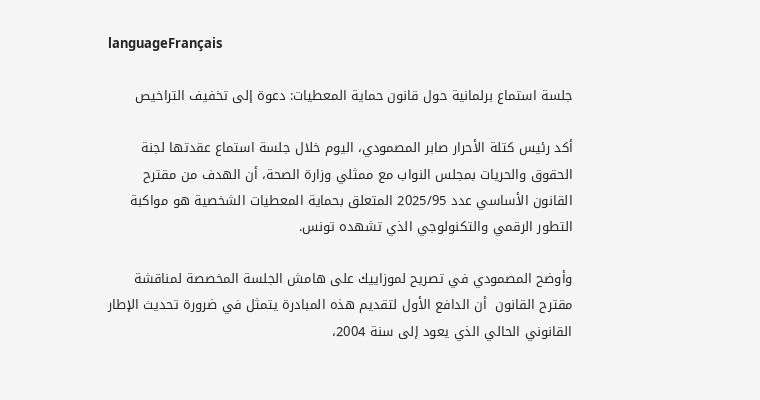languageFrançais

جلسة استماع برلمانية حول قانون حماية المعطيات: دعوة إلى تخفيف التراخيص

أكد رئيس كتلة الأحرار صابر المصمودي، اليوم خلال جلسة استماع عقدتها لجنة الحقوق والحريات بمجلس النواب مع ممثلي وزارة الصحة، أن الهدف من مقترح القانون الأساسي عدد 2025/95 المتعلق بحماية المعطيات الشخصية هو مواكبة التطور الرقمي والتكنولوجي الذي تشهده تونس.

وأوضح المصمودي في تصريح لموزاييك على هامش الجلسة المخصصة لمناقشة مقترح القانون  أن الدافع الأول لتقديم هذه المبادرة يتمثل في ضرورة تحديث الإطار القانوني الحالي الذي يعود إلى سنة 2004،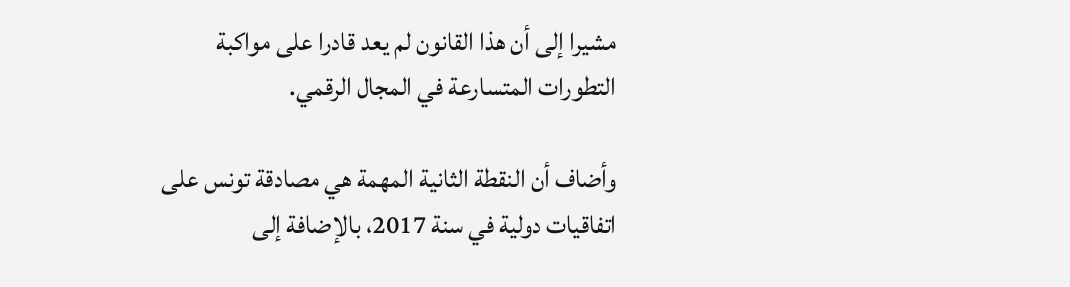مشيرا إلى أن هذا القانون لم يعد قادرا على مواكبة التطورات المتسارعة في المجال الرقمي.

وأضاف أن النقطة الثانية المهمة هي مصادقة تونس على اتفاقيات دولية في سنة 2017، بالإضافة إلى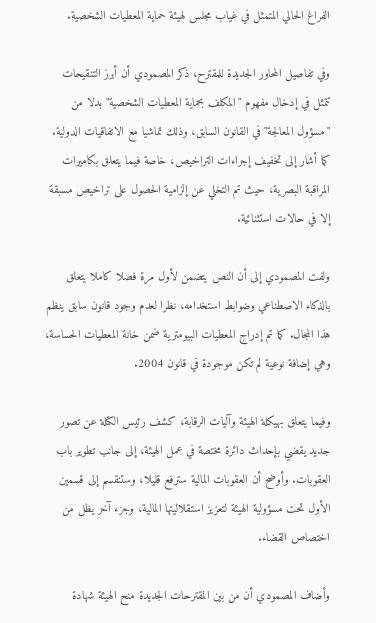الفراغ الحالي المتمثل في غياب مجلس لهيئة حماية المعطيات الشخصية.

وفي تفاصيل المحاور الجديدة للمقترح، ذكر المصمودي أن أبرز التنقيحات تتمثل في إدخال مفهوم "المكلف بحماية المعطيات الشخصية" بدلا من "مسؤول المعالجة" في القانون السابق، وذلك تماشيا مع الاتفاقيات الدولية. كما أشار إلى تخفيف إجراءات التراخيص، خاصة فيما يتعلق بكاميرات المراقبة البصرية، حيث تم التخلي عن إلزامية الحصول على تراخيص مسبقة إلا في حالات استثنائية.

ولفت المصمودي إلى أن النص يتضمن لأول مرة فصلا كاملا يتعلق بالذكاء الاصطناعي وضوابط استخدامه، نظرا لعدم وجود قانون سابق ينظم هذا المجال. كما تم إدراج المعطيات البيومترية ضمن خانة المعطيات الحساسة، وهي إضافة نوعية لم تكن موجودة في قانون 2004.

وفيما يتعلق بهيكلة الهيئة وآليات الرقابة، كشف رئيس الكتلة عن تصور جديد يقضي بإحداث دائرة مختصة في عمل الهيئة، إلى جانب تطوير باب العقوبات. وأوضح أن العقوبات المالية سترفع قليلا، وستنقسم إلى قسمين الأول تحت مسؤولية الهيئة لتعزيز استقلاليتها المالية، وجزء آخر يظل من اختصاص القضاء.

وأضاف المصمودي أن من بين المقترحات الجديدة منح الهيئة شهادة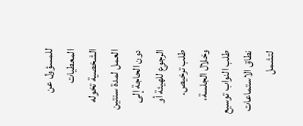للمسؤول عن المعطيات الشخصية تخوله العمل لمدة سنتين دون الحاجة إلى الرجوع للهيئة أو طلب ترخيص.
وخلال الجلسة، طلب النواب توسيع نطاق الاستماعات لتشمل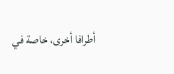أطرافا أخرى، خاصة في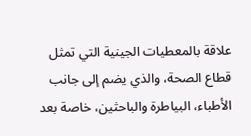علاقة بالمعطيات الجينية التي تمثل قطاع الصحة، والذي يضم إلى جانب الأطباء، البياطرة والباحثين، خاصة بعد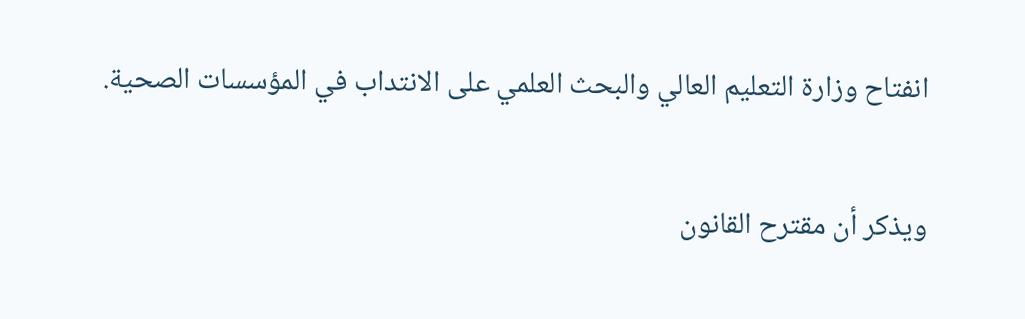انفتاح وزارة التعليم العالي والبحث العلمي على الانتداب في المؤسسات الصحية.

ويذكر أن مقترح القانون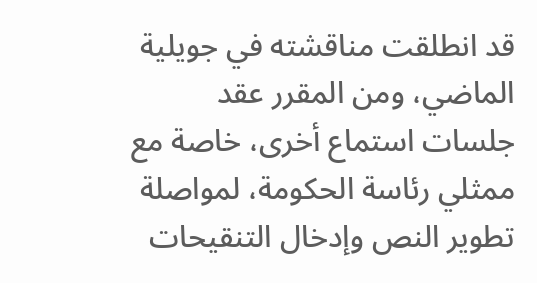قد انطلقت مناقشته في جويلية الماضي، ومن المقرر عقد جلسات استماع أخرى، خاصة مع ممثلي رئاسة الحكومة، لمواصلة تطوير النص وإدخال التنقيحات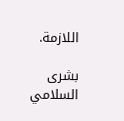اللازمة.

بشرى السلامي